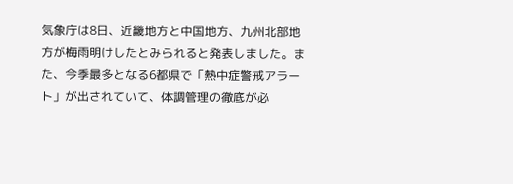気象庁は8日、近畿地方と中国地方、九州北部地方が梅雨明けしたとみられると発表しました。また、今季最多となる6都県で「熱中症警戒アラート」が出されていて、体調管理の徹底が必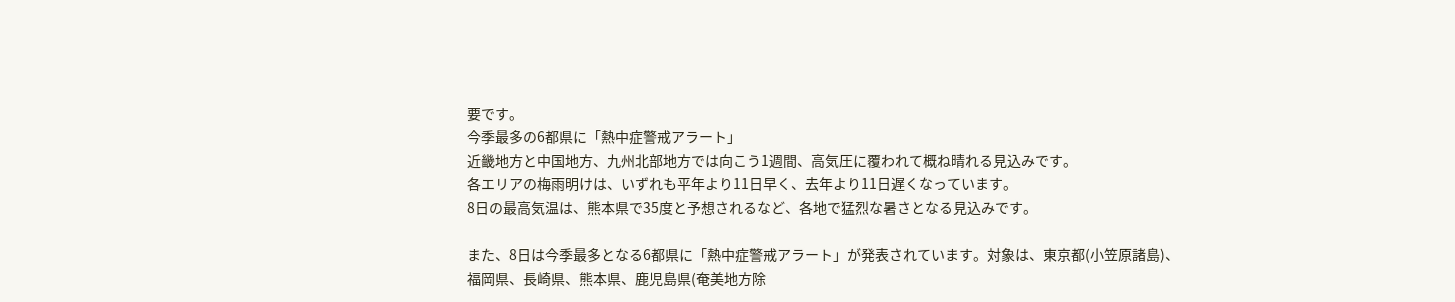要です。
今季最多の6都県に「熱中症警戒アラート」
近畿地方と中国地方、九州北部地方では向こう1週間、高気圧に覆われて概ね晴れる見込みです。
各エリアの梅雨明けは、いずれも平年より11日早く、去年より11日遅くなっています。
8日の最高気温は、熊本県で35度と予想されるなど、各地で猛烈な暑さとなる見込みです。

また、8日は今季最多となる6都県に「熱中症警戒アラート」が発表されています。対象は、東京都(小笠原諸島)、福岡県、長崎県、熊本県、鹿児島県(奄美地方除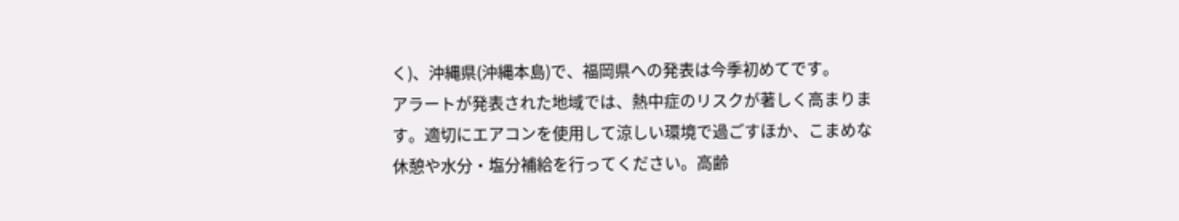く)、沖縄県(沖縄本島)で、福岡県への発表は今季初めてです。
アラートが発表された地域では、熱中症のリスクが著しく高まります。適切にエアコンを使用して涼しい環境で過ごすほか、こまめな休憩や水分・塩分補給を行ってください。高齢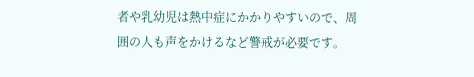者や乳幼児は熱中症にかかりやすいので、周囲の人も声をかけるなど警戒が必要です。